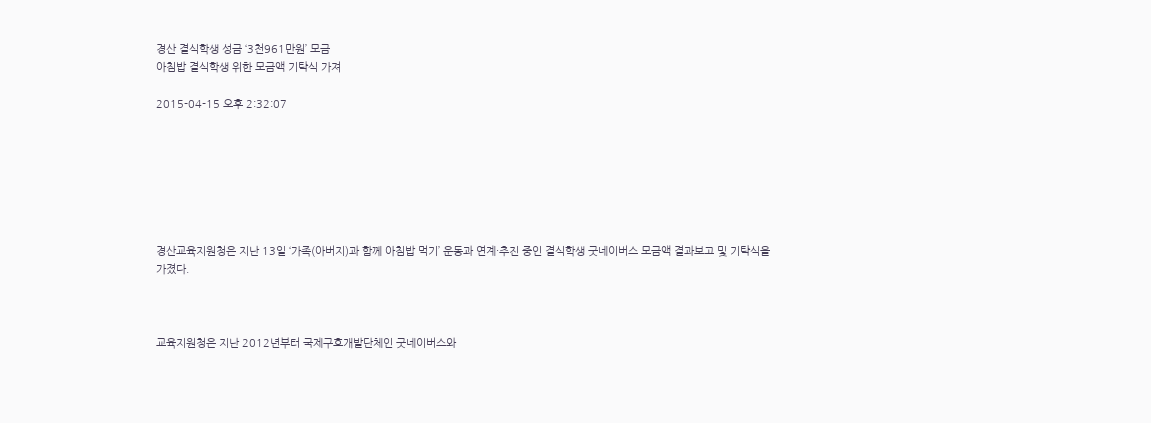경산 결식학생 성금 ‘3천961만원’ 모금
아침밥 결식학생 위한 모금액 기탁식 가져

2015-04-15 오후 2:32:07







경산교육지원청은 지난 13일 ‘가족(아버지)과 함께 아침밥 먹기’ 운동과 연계·추진 중인 결식학생 굿네이버스 모금액 결과보고 및 기탁식을 가졌다.



교육지원청은 지난 2012년부터 국제구호개발단체인 굿네이버스와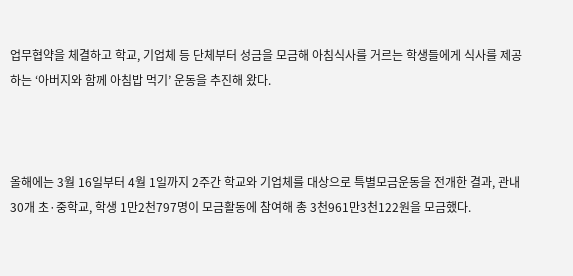업무협약을 체결하고 학교, 기업체 등 단체부터 성금을 모금해 아침식사를 거르는 학생들에게 식사를 제공하는 ‘아버지와 함께 아침밥 먹기’ 운동을 추진해 왔다.



올해에는 3월 16일부터 4월 1일까지 2주간 학교와 기업체를 대상으로 특별모금운동을 전개한 결과, 관내 30개 초·중학교, 학생 1만2천797명이 모금활동에 참여해 총 3천961만3천122원을 모금했다.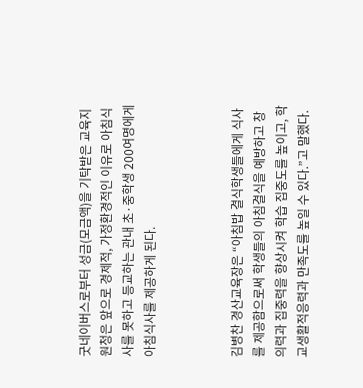굿네이버스로부터 성금(모금액)을 기탁받은 교육지원청은 앞으로 경제적, 가정환경적인 이유로 아침식사를 못하고 등교하는 관내 초·중학생 200여명에게 아침식사를 제공하게 된다.



김병찬 경산교육장은 “아침밥 결식학생들에게 식사를 제공함으로써 학생들의 아침결식을 예방하고 창의력과 집중력을 향상시켜 학습 집중도를 높이고, 학교생활적응력과 만족도를 높일 수 있다.”고 말했다.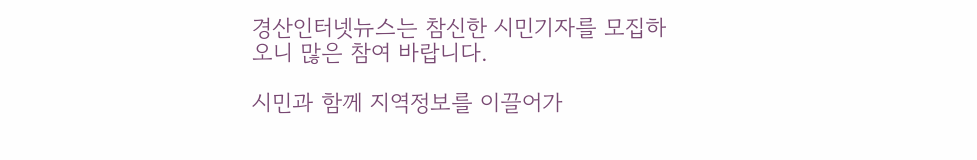경산인터넷뉴스는 참신한 시민기자를 모집하오니 많은 참여 바랍니다.

시민과 함께 지역정보를 이끌어가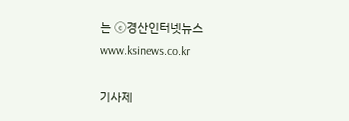는 ⓒ경산인터넷뉴스 www.ksinews.co.kr

기사제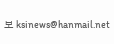보 ksinews@hanmail.net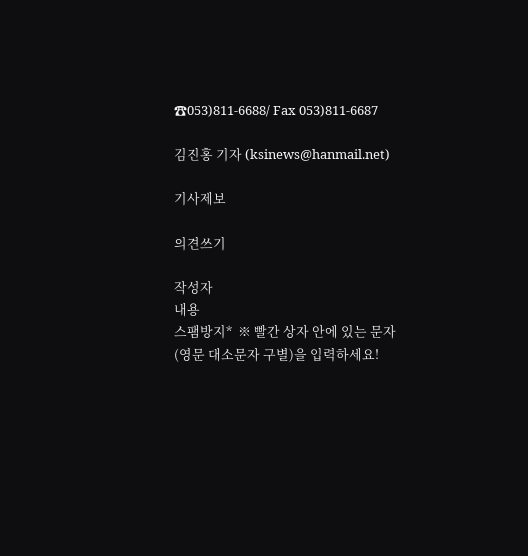☎053)811-6688/ Fax 053)811-6687

김진홍 기자 (ksinews@hanmail.net)

기사제보

의견쓰기

작성자
내용
스팸방지*  ※ 빨간 상자 안에 있는 문자
(영문 대소문자 구별)을 입력하세요!